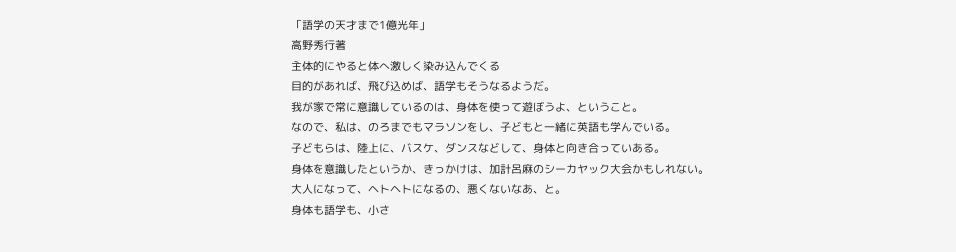「語学の天才まで1億光年」
高野秀行著
主体的にやると体へ激しく染み込んでくる
目的があれば、飛び込めば、語学もそうなるようだ。
我が家で常に意識しているのは、身体を使って遊ぼうよ、ということ。
なので、私は、のろまでもマラソンをし、子どもと一緒に英語も学んでいる。
子どもらは、陸上に、バスケ、ダンスなどして、身体と向き合っていある。
身体を意識したというか、きっかけは、加計呂麻のシーカヤック大会かもしれない。
大人になって、ヘトヘトになるの、悪くないなあ、と。
身体も語学も、小さ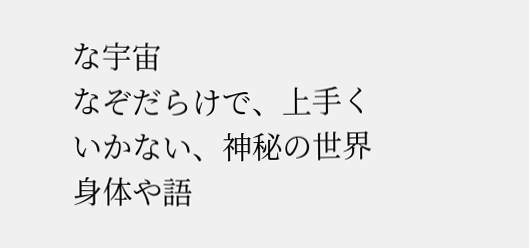な宇宙
なぞだらけで、上手くいかない、神秘の世界
身体や語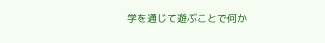学を通じて遊ぶことで何か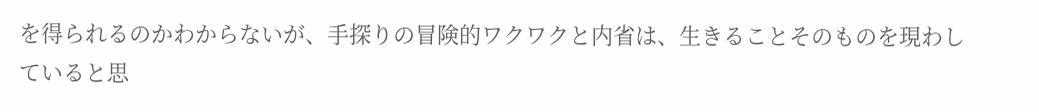を得られるのかわからないが、手探りの冒険的ワクワクと内省は、生きることそのものを現わしていると思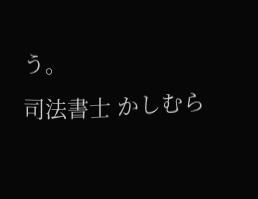う。
司法書士 かしむら